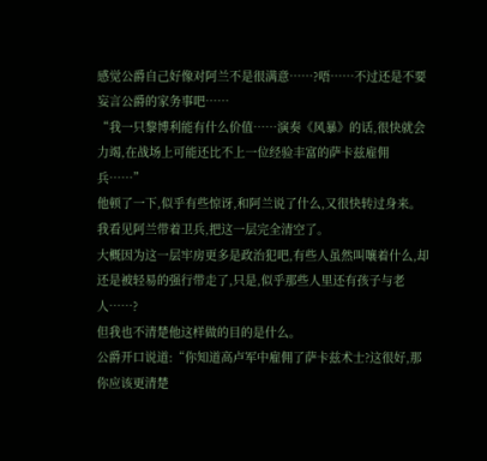感觉公爵自己好像对阿兰不是很满意……?唔……不过还是不要妄言公爵的家务事吧……
“我一只黎博利能有什么价值……演奏《风暴》的话,很快就会力竭,在战场上可能还比不上一位经验丰富的萨卡兹雇佣兵……”
他顿了一下,似乎有些惊讶,和阿兰说了什么,又很快转过身来。我看见阿兰带着卫兵,把这一层完全清空了。
大概因为这一层牢房更多是政治犯吧,有些人虽然叫嚷着什么,却还是被轻易的强行带走了,只是,似乎那些人里还有孩子与老人……?
但我也不清楚他这样做的目的是什么。
公爵开口说道:“你知道高卢军中雇佣了萨卡兹术士?这很好,那你应该更清楚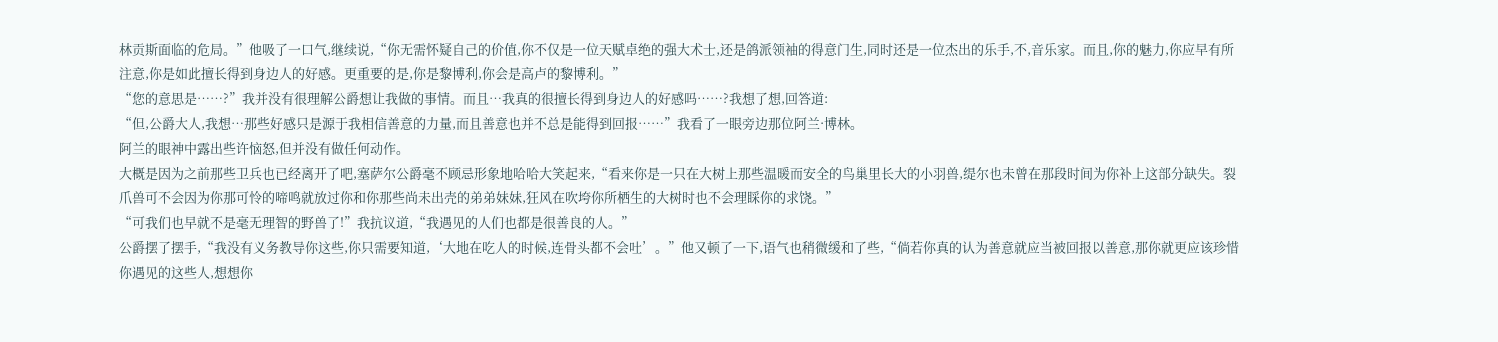林贡斯面临的危局。”他吸了一口气,继续说,“你无需怀疑自己的价值,你不仅是一位天赋卓绝的强大术士,还是鸽派领袖的得意门生,同时还是一位杰出的乐手,不,音乐家。而且,你的魅力,你应早有所注意,你是如此擅长得到身边人的好感。更重要的是,你是黎博利,你会是高卢的黎博利。”
“您的意思是……?”我并没有很理解公爵想让我做的事情。而且…我真的很擅长得到身边人的好感吗……?我想了想,回答道:
“但,公爵大人,我想…那些好感只是源于我相信善意的力量,而且善意也并不总是能得到回报……”我看了一眼旁边那位阿兰·博林。
阿兰的眼神中露出些许恼怒,但并没有做任何动作。
大概是因为之前那些卫兵也已经离开了吧,塞萨尔公爵毫不顾忌形象地哈哈大笑起来,“看来你是一只在大树上那些温暖而安全的鸟巢里长大的小羽兽,缇尔也未曾在那段时间为你补上这部分缺失。裂爪兽可不会因为你那可怜的啼鸣就放过你和你那些尚未出壳的弟弟妹妹,狂风在吹垮你所栖生的大树时也不会理睬你的求饶。”
“可我们也早就不是毫无理智的野兽了!”我抗议道,“我遇见的人们也都是很善良的人。”
公爵摆了摆手,“我没有义务教导你这些,你只需要知道,‘大地在吃人的时候,连骨头都不会吐’。”他又顿了一下,语气也稍微缓和了些,“倘若你真的认为善意就应当被回报以善意,那你就更应该珍惜你遇见的这些人,想想你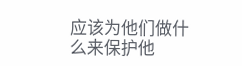应该为他们做什么来保护他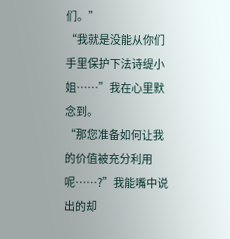们。”
“我就是没能从你们手里保护下法诗缇小姐……”我在心里默念到。
“那您准备如何让我的价值被充分利用呢……?”我能嘴中说出的却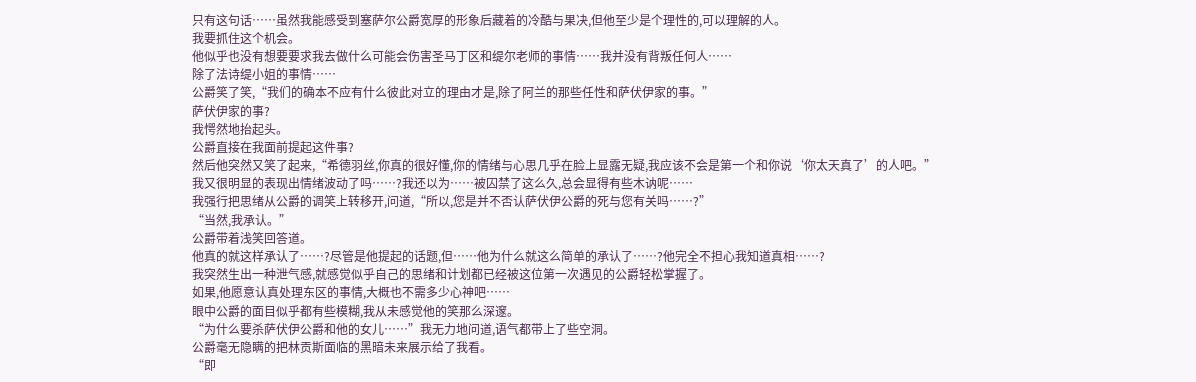只有这句话……虽然我能感受到塞萨尔公爵宽厚的形象后藏着的冷酷与果决,但他至少是个理性的,可以理解的人。
我要抓住这个机会。
他似乎也没有想要要求我去做什么可能会伤害圣马丁区和缇尔老师的事情……我并没有背叛任何人……
除了法诗缇小姐的事情……
公爵笑了笑,“我们的确本不应有什么彼此对立的理由才是,除了阿兰的那些任性和萨伏伊家的事。”
萨伏伊家的事?
我愕然地抬起头。
公爵直接在我面前提起这件事?
然后他突然又笑了起来,“希德羽丝,你真的很好懂,你的情绪与心思几乎在脸上显露无疑,我应该不会是第一个和你说‘你太天真了’的人吧。”
我又很明显的表现出情绪波动了吗……?我还以为……被囚禁了这么久,总会显得有些木讷呢……
我强行把思绪从公爵的调笑上转移开,问道,“所以,您是并不否认萨伏伊公爵的死与您有关吗……?”
“当然,我承认。”
公爵带着浅笑回答道。
他真的就这样承认了……?尽管是他提起的话题,但……他为什么就这么简单的承认了……?他完全不担心我知道真相……?
我突然生出一种泄气感,就感觉似乎自己的思绪和计划都已经被这位第一次遇见的公爵轻松掌握了。
如果,他愿意认真处理东区的事情,大概也不需多少心神吧……
眼中公爵的面目似乎都有些模糊,我从未感觉他的笑那么深邃。
“为什么要杀萨伏伊公爵和他的女儿……”我无力地问道,语气都带上了些空洞。
公爵毫无隐瞒的把林贡斯面临的黑暗未来展示给了我看。
“即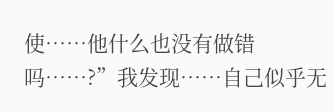使……他什么也没有做错吗……?”我发现……自己似乎无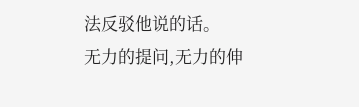法反驳他说的话。
无力的提问,无力的伸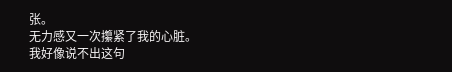张。
无力感又一次攥紧了我的心脏。
我好像说不出这句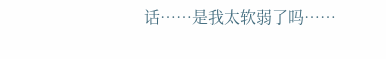话……是我太软弱了吗……